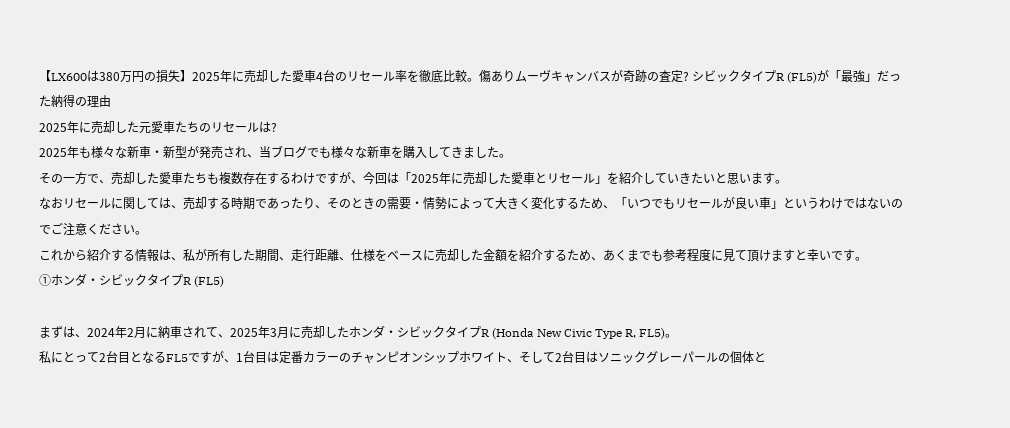【LX600は380万円の損失】2025年に売却した愛車4台のリセール率を徹底比較。傷ありムーヴキャンバスが奇跡の査定? シビックタイプR (FL5)が「最強」だった納得の理由
2025年に売却した元愛車たちのリセールは?
2025年も様々な新車・新型が発売され、当ブログでも様々な新車を購入してきました。
その一方で、売却した愛車たちも複数存在するわけですが、今回は「2025年に売却した愛車とリセール」を紹介していきたいと思います。
なおリセールに関しては、売却する時期であったり、そのときの需要・情勢によって大きく変化するため、「いつでもリセールが良い車」というわけではないのでご注意ください。
これから紹介する情報は、私が所有した期間、走行距離、仕様をベースに売却した金額を紹介するため、あくまでも参考程度に見て頂けますと幸いです。
➀ホンダ・シビックタイプR (FL5)

まずは、2024年2月に納車されて、2025年3月に売却したホンダ・シビックタイプR (Honda New Civic Type R, FL5)。
私にとって2台目となるFL5ですが、1台目は定番カラーのチャンピオンシップホワイト、そして2台目はソニックグレーパールの個体と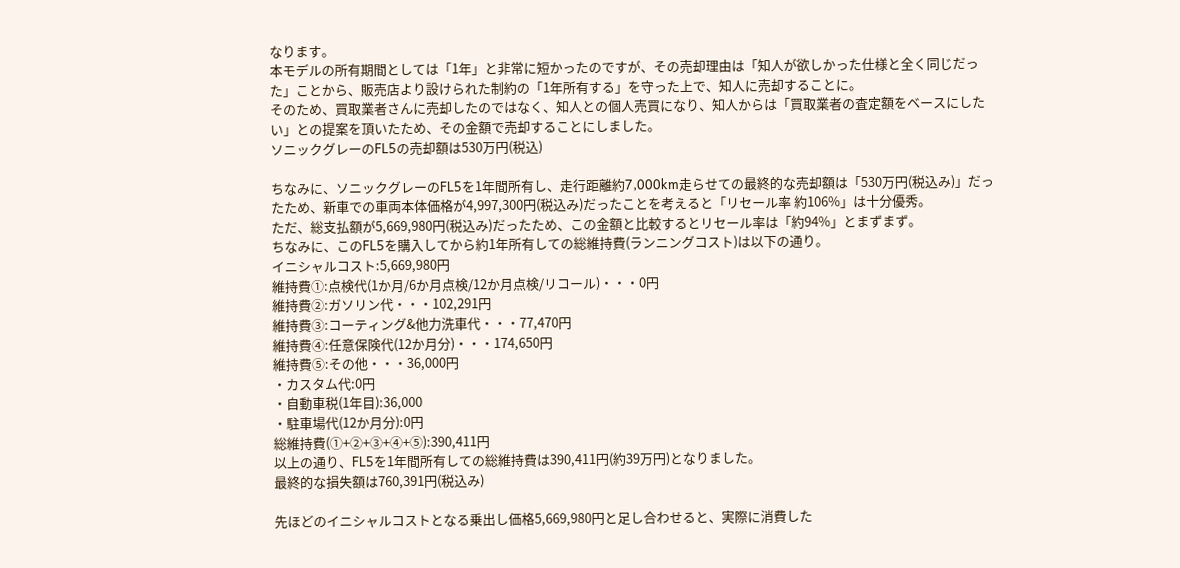なります。
本モデルの所有期間としては「1年」と非常に短かったのですが、その売却理由は「知人が欲しかった仕様と全く同じだった」ことから、販売店より設けられた制約の「1年所有する」を守った上で、知人に売却することに。
そのため、買取業者さんに売却したのではなく、知人との個人売買になり、知人からは「買取業者の査定額をベースにしたい」との提案を頂いたため、その金額で売却することにしました。
ソニックグレーのFL5の売却額は530万円(税込)

ちなみに、ソニックグレーのFL5を1年間所有し、走行距離約7,000km走らせての最終的な売却額は「530万円(税込み)」だったため、新車での車両本体価格が4,997,300円(税込み)だったことを考えると「リセール率 約106%」は十分優秀。
ただ、総支払額が5,669,980円(税込み)だったため、この金額と比較するとリセール率は「約94%」とまずまず。
ちなみに、このFL5を購入してから約1年所有しての総維持費(ランニングコスト)は以下の通り。
イニシャルコスト:5,669,980円
維持費➀:点検代(1か月/6か月点検/12か月点検/リコール)・・・0円
維持費②:ガソリン代・・・102,291円
維持費③:コーティング&他力洗車代・・・77,470円
維持費④:任意保険代(12か月分)・・・174,650円
維持費⑤:その他・・・36,000円
・カスタム代:0円
・自動車税(1年目):36,000
・駐車場代(12か月分):0円
総維持費(➀+②+③+④+⑤):390,411円
以上の通り、FL5を1年間所有しての総維持費は390,411円(約39万円)となりました。
最終的な損失額は760,391円(税込み)

先ほどのイニシャルコストとなる乗出し価格5,669,980円と足し合わせると、実際に消費した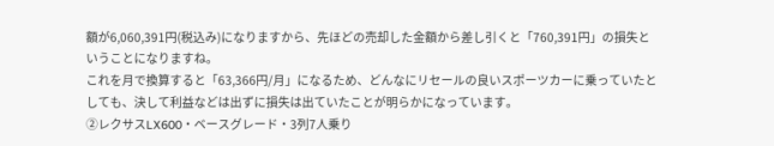額が6,060,391円(税込み)になりますから、先ほどの売却した金額から差し引くと「760,391円」の損失ということになりますね。
これを月で換算すると「63,366円/月」になるため、どんなにリセールの良いスポーツカーに乗っていたとしても、決して利益などは出ずに損失は出ていたことが明らかになっています。
②レクサスLX600・ベースグレード・3列7人乗り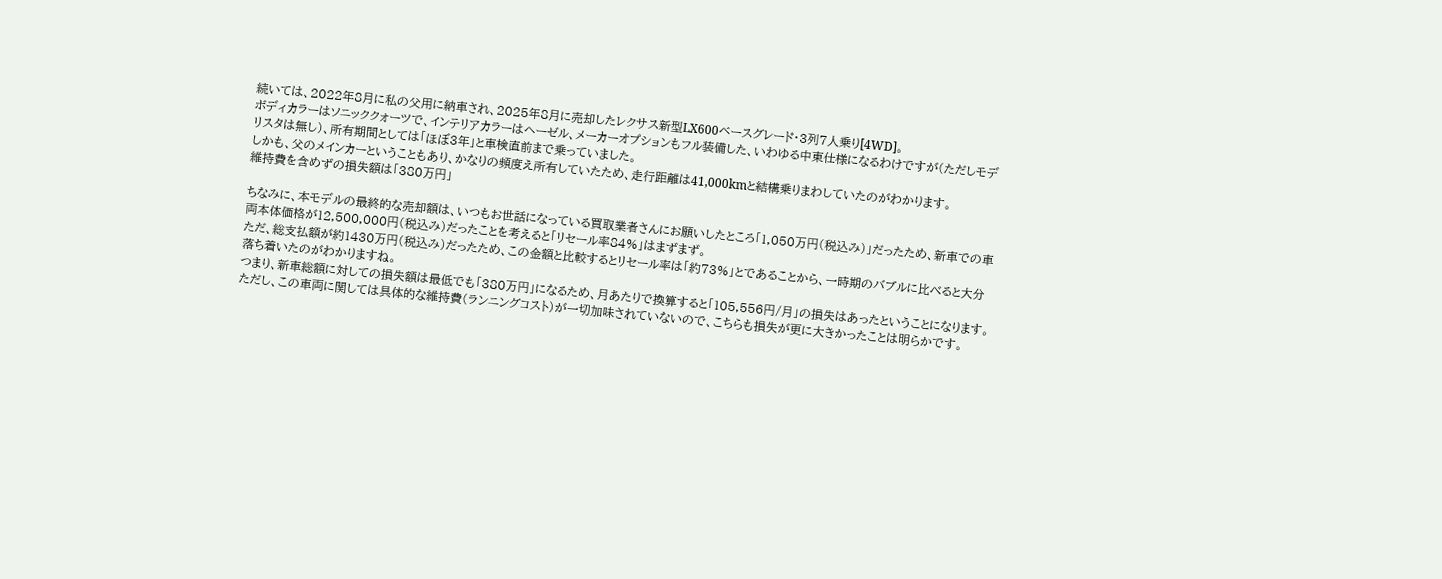続いては、2022年8月に私の父用に納車され、2025年8月に売却したレクサス新型LX600ベースグレード・3列7人乗り[4WD]。
ボディカラーはソニッククォーツで、インテリアカラーはヘーゼル、メーカーオプションもフル装備した、いわゆる中東仕様になるわけですが(ただしモデリスタは無し)、所有期間としては「ほぼ3年」と車検直前まで乗っていました。
しかも、父のメインカーということもあり、かなりの頻度え所有していたため、走行距離は41,000kmと結構乗りまわしていたのがわかります。
維持費を含めずの損失額は「380万円」

ちなみに、本モデルの最終的な売却額は、いつもお世話になっている買取業者さんにお願いしたところ「1,050万円(税込み)」だったため、新車での車両本体価格が12,500,000円(税込み)だったことを考えると「リセール率84%」はまずまず。
ただ、総支払額が約1430万円(税込み)だったため、この金額と比較するとリセール率は「約73%」とであることから、一時期のバブルに比べると大分落ち着いたのがわかりますね。
つまり、新車総額に対しての損失額は最低でも「380万円」になるため、月あたりで換算すると「105,556円/月」の損失はあったということになります。
ただし、この車両に関しては具体的な維持費(ランニングコスト)が一切加味されていないので、こちらも損失が更に大きかったことは明らかです。